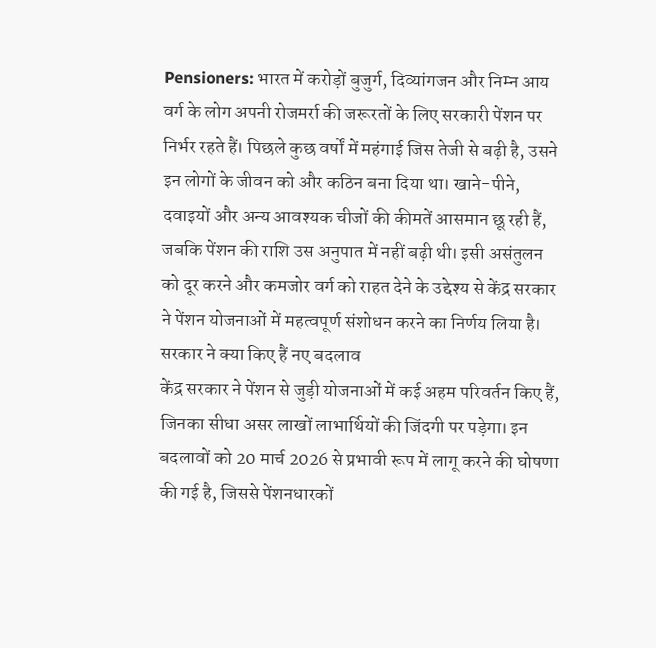Pensioners: भारत में करोड़ों बुजुर्ग, दिव्यांगजन और निम्न आय वर्ग के लोग अपनी रोजमर्रा की जरूरतों के लिए सरकारी पेंशन पर निर्भर रहते हैं। पिछले कुछ वर्षों में महंगाई जिस तेजी से बढ़ी है, उसने इन लोगों के जीवन को और कठिन बना दिया था। खाने-पीने, दवाइयों और अन्य आवश्यक चीजों की कीमतें आसमान छू रही हैं, जबकि पेंशन की राशि उस अनुपात में नहीं बढ़ी थी। इसी असंतुलन को दूर करने और कमजोर वर्ग को राहत देने के उद्देश्य से केंद्र सरकार ने पेंशन योजनाओं में महत्वपूर्ण संशोधन करने का निर्णय लिया है।
सरकार ने क्या किए हैं नए बदलाव
केंद्र सरकार ने पेंशन से जुड़ी योजनाओं में कई अहम परिवर्तन किए हैं, जिनका सीधा असर लाखों लाभार्थियों की जिंदगी पर पड़ेगा। इन बदलावों को 20 मार्च 2026 से प्रभावी रूप में लागू करने की घोषणा की गई है, जिससे पेंशनधारकों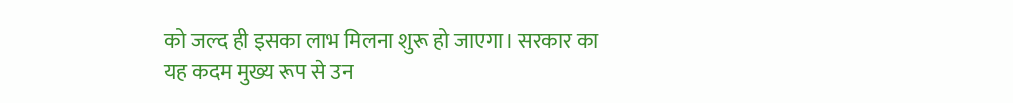को जल्द ही इसका लाभ मिलना शुरू हो जाएगा। सरकार का यह कदम मुख्य रूप से उन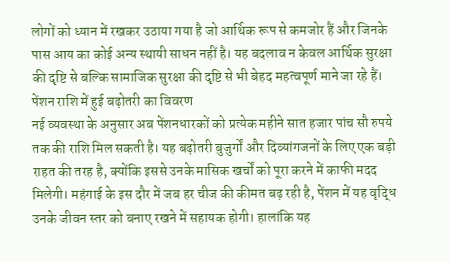लोगों को ध्यान में रखकर उठाया गया है जो आर्थिक रूप से कमजोर हैं और जिनके पास आय का कोई अन्य स्थायी साधन नहीं है। यह बदलाव न केवल आर्थिक सुरक्षा की दृष्टि से बल्कि सामाजिक सुरक्षा की दृष्टि से भी बेहद महत्वपूर्ण माने जा रहे हैं।
पेंशन राशि में हुई बढ़ोतरी का विवरण
नई व्यवस्था के अनुसार अब पेंशनधारकों को प्रत्येक महीने सात हजार पांच सौ रुपये तक की राशि मिल सकती है। यह बढ़ोतरी बुजुर्गों और दिव्यांगजनों के लिए एक बड़ी राहत की तरह है, क्योंकि इससे उनके मासिक खर्चों को पूरा करने में काफी मदद मिलेगी। महंगाई के इस दौर में जब हर चीज की कीमत बढ़ रही है, पेंशन में यह वृद्धि उनके जीवन स्तर को बनाए रखने में सहायक होगी। हालांकि यह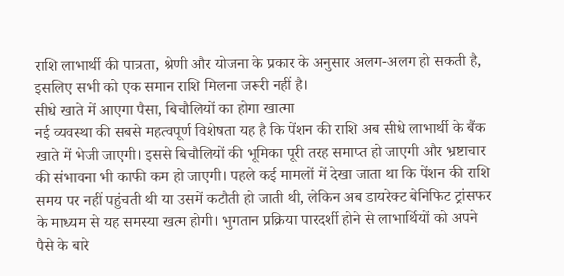राशि लाभार्थी की पात्रता, श्रेणी और योजना के प्रकार के अनुसार अलग-अलग हो सकती है, इसलिए सभी को एक समान राशि मिलना जरूरी नहीं है।
सीधे खाते में आएगा पैसा, बिचौलियों का होगा खात्मा
नई व्यवस्था की सबसे महत्वपूर्ण विशेषता यह है कि पेंशन की राशि अब सीधे लाभार्थी के बैंक खाते में भेजी जाएगी। इससे बिचौलियों की भूमिका पूरी तरह समाप्त हो जाएगी और भ्रष्टाचार की संभावना भी काफी कम हो जाएगी। पहले कई मामलों में देखा जाता था कि पेंशन की राशि समय पर नहीं पहुंचती थी या उसमें कटौती हो जाती थी, लेकिन अब डायरेक्ट बेनिफिट ट्रांसफर के माध्यम से यह समस्या खत्म होगी। भुगतान प्रक्रिया पारदर्शी होने से लाभार्थियों को अपने पैसे के बारे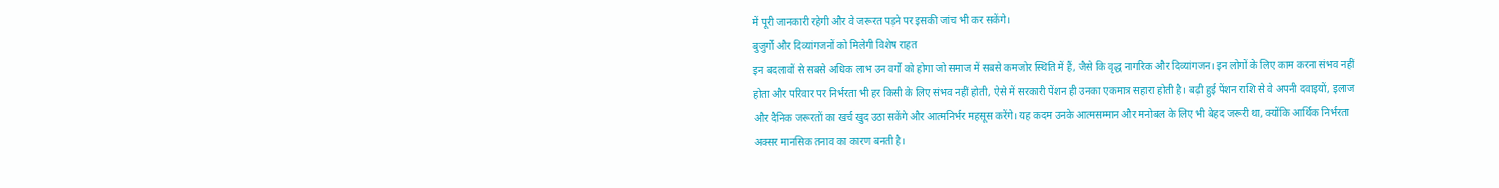में पूरी जानकारी रहेगी और वे जरूरत पड़ने पर इसकी जांच भी कर सकेंगे।
बुजुर्गों और दिव्यांगजनों को मिलेगी विशेष राहत
इन बदलावों से सबसे अधिक लाभ उन वर्गों को होगा जो समाज में सबसे कमजोर स्थिति में हैं, जैसे कि वृद्ध नागरिक और दिव्यांगजन। इन लोगों के लिए काम करना संभव नहीं होता और परिवार पर निर्भरता भी हर किसी के लिए संभव नहीं होती, ऐसे में सरकारी पेंशन ही उनका एकमात्र सहारा होती है। बढ़ी हुई पेंशन राशि से वे अपनी दवाइयों, इलाज और दैनिक जरूरतों का खर्च खुद उठा सकेंगे और आत्मनिर्भर महसूस करेंगे। यह कदम उनके आत्मसम्मान और मनोबल के लिए भी बेहद जरूरी था, क्योंकि आर्थिक निर्भरता अक्सर मानसिक तनाव का कारण बनती है।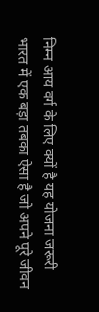निम्न आय वर्ग के लिए क्यों है यह योजना जरूरी
भारत में एक बड़ा तबका ऐसा है जो अपने पूरे जीवन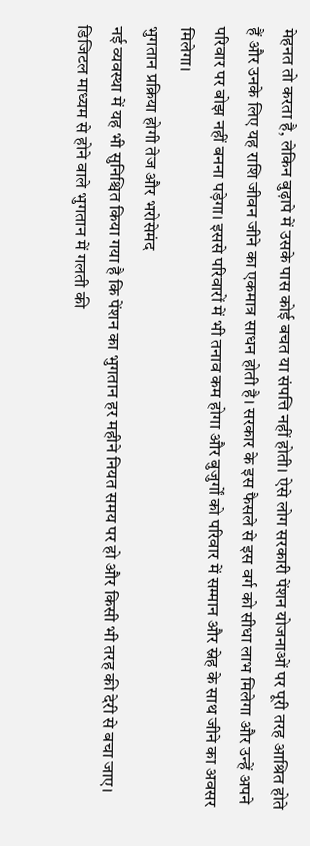मेहनत तो करता है, लेकिन बुढ़ापे में उसके पास कोई बचत या संपत्ति नहीं होती। ऐसे लोग सरकारी पेंशन योजनाओं पर पूरी तरह आश्रित होते हैं और उनके लिए यह राशि जीवन जीने का एकमात्र साधन होती है। सरकार के इस फैसले से इस वर्ग को सीधा लाभ मिलेगा और उन्हें अपने परिवार पर बोझ नहीं बनना पड़ेगा। इससे परिवारों में भी तनाव कम होगा और बुजुर्गों को परिवार में सम्मान और स्नेह के साथ जीने का अवसर मिलेगा।
भुगतान प्रक्रिया होगी तेज और भरोसेमंद
नई व्यवस्था में यह भी सुनिश्चित किया गया है कि पेंशन का भुगतान हर महीने नियत समय पर हो और किसी भी तरह की देरी से बचा जाए। डिजिटल माध्यम से होने वाले भुगतान में गलती की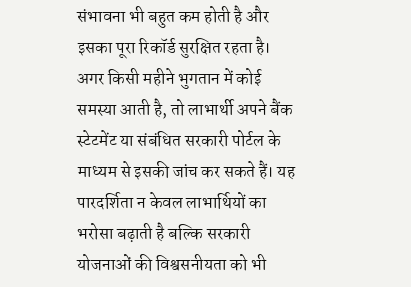संभावना भी बहुत कम होती है और इसका पूरा रिकॉर्ड सुरक्षित रहता है। अगर किसी महीने भुगतान में कोई समस्या आती है, तो लाभार्थी अपने बैंक स्टेटमेंट या संबंधित सरकारी पोर्टल के माध्यम से इसकी जांच कर सकते हैं। यह पारदर्शिता न केवल लाभार्थियों का भरोसा बढ़ाती है बल्कि सरकारी योजनाओं की विश्वसनीयता को भी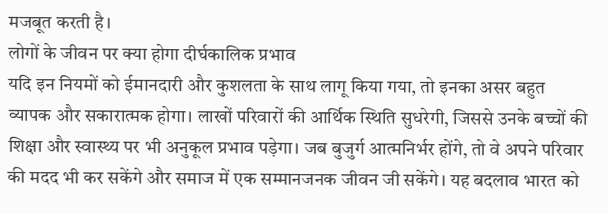मजबूत करती है।
लोगों के जीवन पर क्या होगा दीर्घकालिक प्रभाव
यदि इन नियमों को ईमानदारी और कुशलता के साथ लागू किया गया, तो इनका असर बहुत व्यापक और सकारात्मक होगा। लाखों परिवारों की आर्थिक स्थिति सुधरेगी, जिससे उनके बच्चों की शिक्षा और स्वास्थ्य पर भी अनुकूल प्रभाव पड़ेगा। जब बुजुर्ग आत्मनिर्भर होंगे, तो वे अपने परिवार की मदद भी कर सकेंगे और समाज में एक सम्मानजनक जीवन जी सकेंगे। यह बदलाव भारत को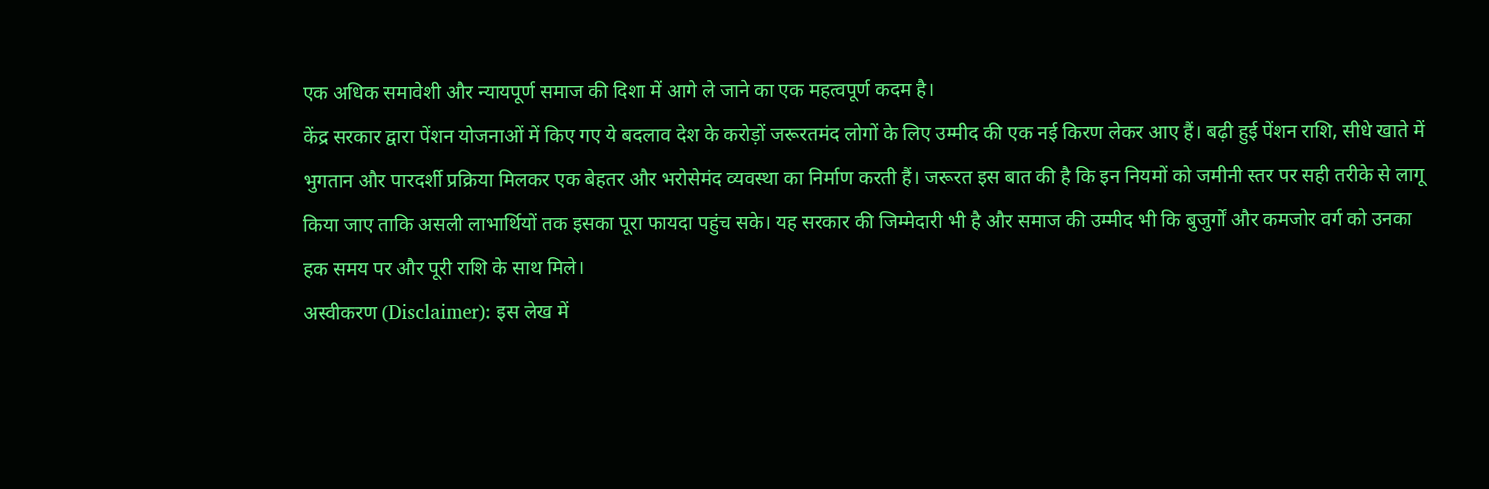एक अधिक समावेशी और न्यायपूर्ण समाज की दिशा में आगे ले जाने का एक महत्वपूर्ण कदम है।
केंद्र सरकार द्वारा पेंशन योजनाओं में किए गए ये बदलाव देश के करोड़ों जरूरतमंद लोगों के लिए उम्मीद की एक नई किरण लेकर आए हैं। बढ़ी हुई पेंशन राशि, सीधे खाते में भुगतान और पारदर्शी प्रक्रिया मिलकर एक बेहतर और भरोसेमंद व्यवस्था का निर्माण करती हैं। जरूरत इस बात की है कि इन नियमों को जमीनी स्तर पर सही तरीके से लागू किया जाए ताकि असली लाभार्थियों तक इसका पूरा फायदा पहुंच सके। यह सरकार की जिम्मेदारी भी है और समाज की उम्मीद भी कि बुजुर्गों और कमजोर वर्ग को उनका हक समय पर और पूरी राशि के साथ मिले।
अस्वीकरण (Disclaimer): इस लेख में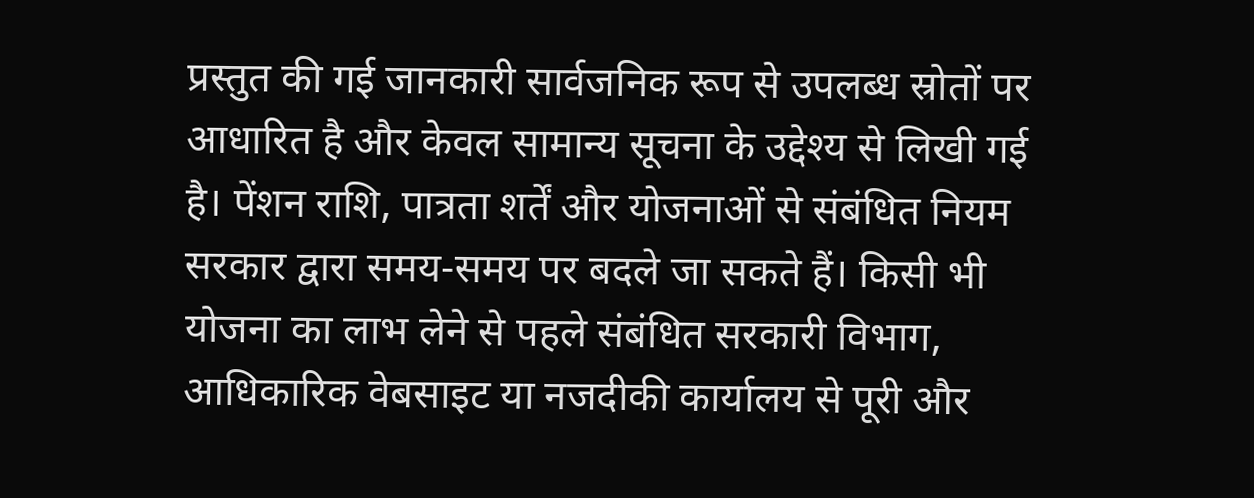प्रस्तुत की गई जानकारी सार्वजनिक रूप से उपलब्ध स्रोतों पर आधारित है और केवल सामान्य सूचना के उद्देश्य से लिखी गई है। पेंशन राशि, पात्रता शर्तें और योजनाओं से संबंधित नियम सरकार द्वारा समय-समय पर बदले जा सकते हैं। किसी भी योजना का लाभ लेने से पहले संबंधित सरकारी विभाग, आधिकारिक वेबसाइट या नजदीकी कार्यालय से पूरी और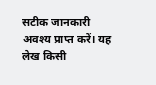सटीक जानकारी अवश्य प्राप्त करें। यह लेख किसी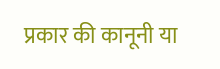प्रकार की कानूनी या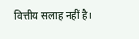वित्तीय सलाह नहीं है।